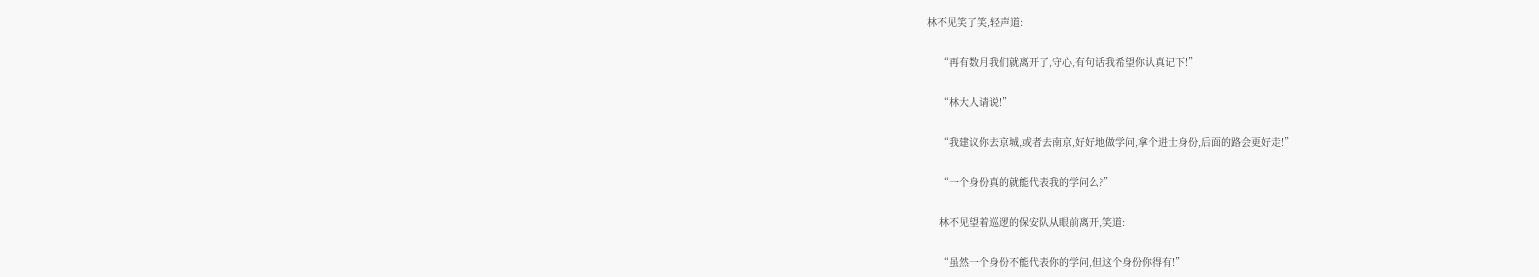林不见笑了笑,轻声道:

    “再有数月我们就离开了,守心,有句话我希望你认真记下!”

    “林大人请说!”

    “我建议你去京城,或者去南京,好好地做学问,拿个进士身份,后面的路会更好走!”

    “一个身份真的就能代表我的学问么?”

    林不见望着巡逻的保安队从眼前离开,笑道:

    “虽然一个身份不能代表你的学问,但这个身份你得有!”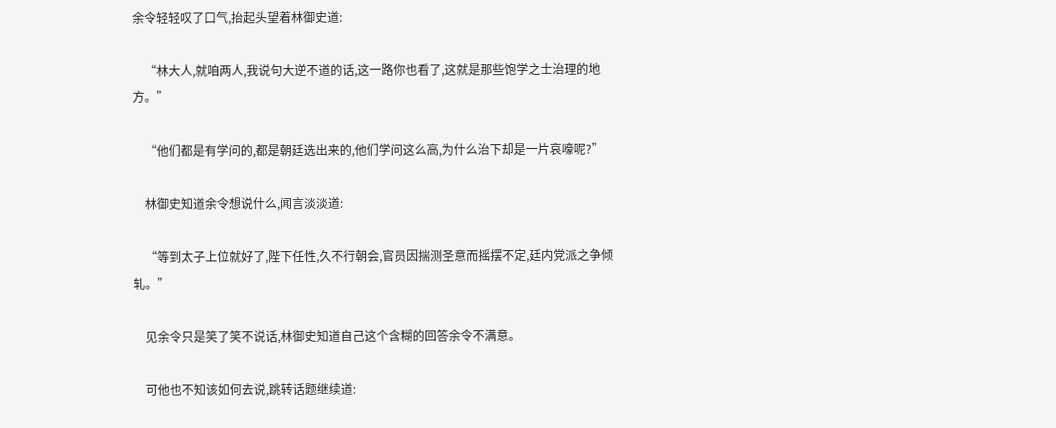余令轻轻叹了口气,抬起头望着林御史道:

    “林大人,就咱两人,我说句大逆不道的话,这一路你也看了,这就是那些饱学之士治理的地方。”

    “他们都是有学问的,都是朝廷选出来的,他们学问这么高,为什么治下却是一片哀嚎呢?”

    林御史知道余令想说什么,闻言淡淡道:

    “等到太子上位就好了,陛下任性,久不行朝会,官员因揣测圣意而摇摆不定,廷内党派之争倾轧。”

    见余令只是笑了笑不说话,林御史知道自己这个含糊的回答余令不满意。

    可他也不知该如何去说,跳转话题继续道: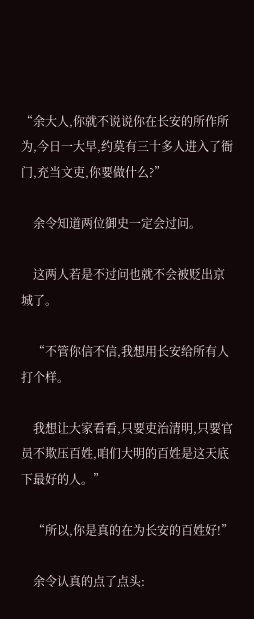“余大人,你就不说说你在长安的所作所为,今日一大早,约莫有三十多人进入了衙门,充当文吏,你要做什么?”

    余令知道两位御史一定会过问。

    这两人若是不过问也就不会被贬出京城了。

    “不管你信不信,我想用长安给所有人打个样。

    我想让大家看看,只要吏治清明,只要官员不欺压百姓,咱们大明的百姓是这天底下最好的人。”

    “所以,你是真的在为长安的百姓好!”

    余令认真的点了点头: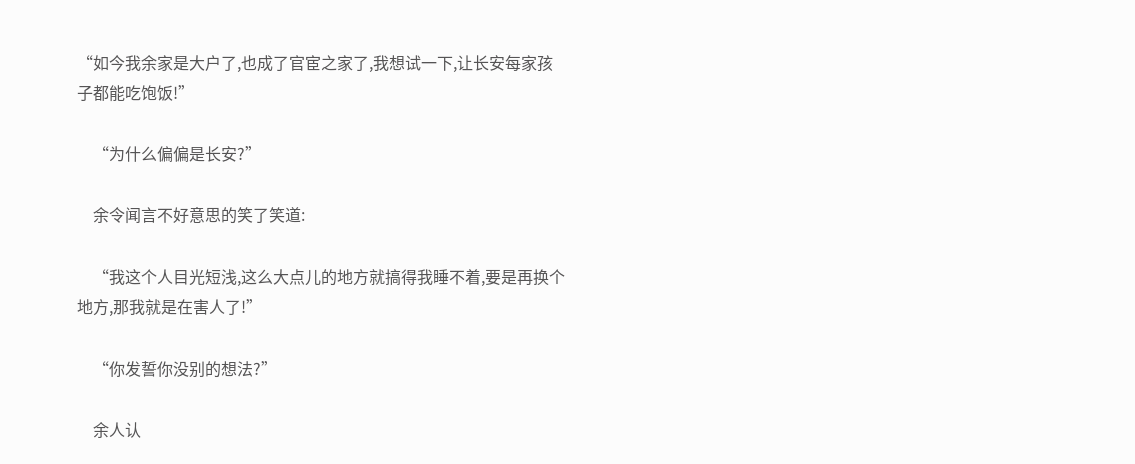“如今我余家是大户了,也成了官宦之家了,我想试一下,让长安每家孩子都能吃饱饭!”

    “为什么偏偏是长安?”

    余令闻言不好意思的笑了笑道:

    “我这个人目光短浅,这么大点儿的地方就搞得我睡不着,要是再换个地方,那我就是在害人了!”

    “你发誓你没别的想法?”

    余人认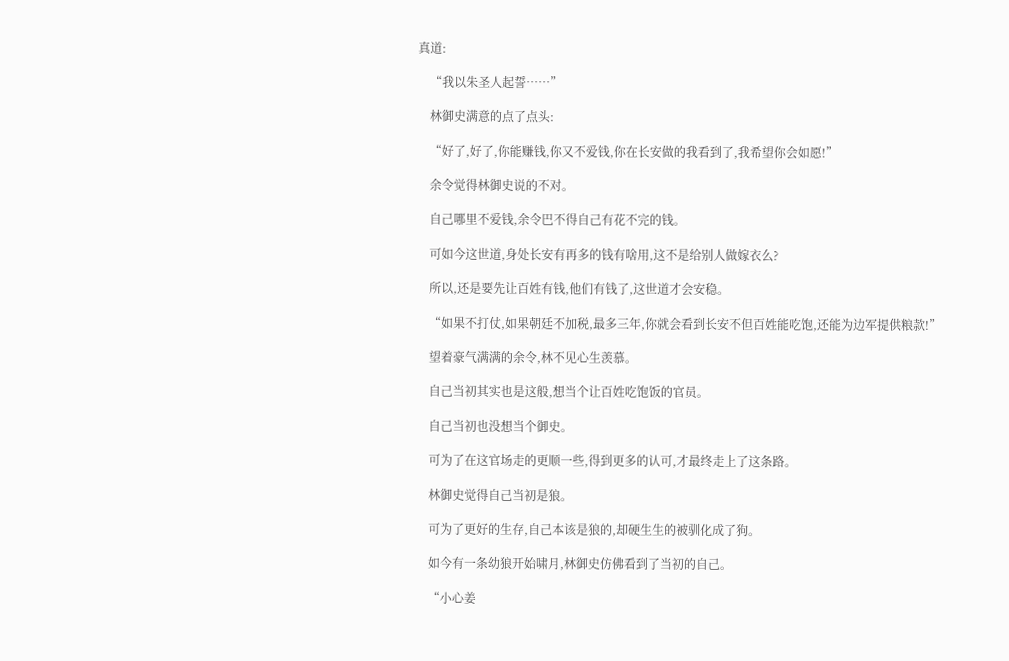真道:

    “我以朱圣人起誓……”

    林御史满意的点了点头:

    “好了,好了,你能赚钱,你又不爱钱,你在长安做的我看到了,我希望你会如愿!”

    余令觉得林御史说的不对。

    自己哪里不爱钱,余令巴不得自己有花不完的钱。

    可如今这世道,身处长安有再多的钱有啥用,这不是给别人做嫁衣么?

    所以,还是要先让百姓有钱,他们有钱了,这世道才会安稳。

    “如果不打仗,如果朝廷不加税,最多三年,你就会看到长安不但百姓能吃饱,还能为边军提供粮款!”

    望着豪气满满的余令,林不见心生羡慕。

    自己当初其实也是这般,想当个让百姓吃饱饭的官员。

    自己当初也没想当个御史。

    可为了在这官场走的更顺一些,得到更多的认可,才最终走上了这条路。

    林御史觉得自己当初是狼。

    可为了更好的生存,自己本该是狼的,却硬生生的被驯化成了狗。

    如今有一条幼狼开始啸月,林御史仿佛看到了当初的自己。

    “小心姜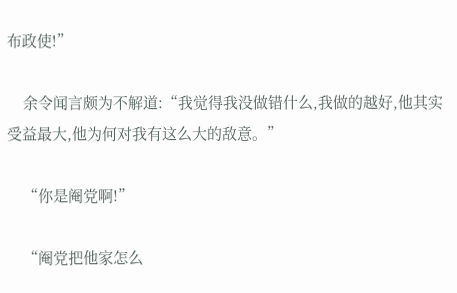布政使!”

    余令闻言颇为不解道:“我觉得我没做错什么,我做的越好,他其实受益最大,他为何对我有这么大的敌意。”

    “你是阉党啊!”

    “阉党把他家怎么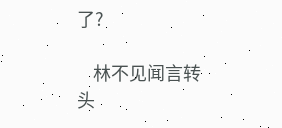了?

    林不见闻言转头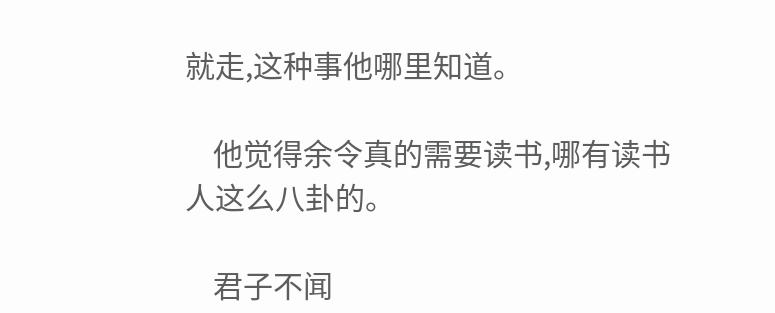就走,这种事他哪里知道。

    他觉得余令真的需要读书,哪有读书人这么八卦的。

    君子不闻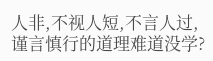人非,不视人短,不言人过,谨言慎行的道理难道没学?